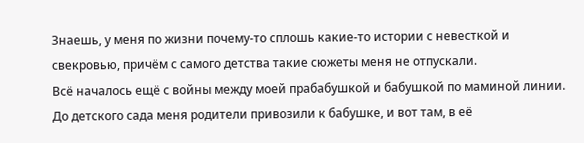Знаешь, у меня по жизни почему-то сплошь какие-то истории с невесткой и свекровью, причём с самого детства такие сюжеты меня не отпускали.
Всё началось ещё с войны между моей прабабушкой и бабушкой по маминой линии. До детского сада меня родители привозили к бабушке, и вот там, в её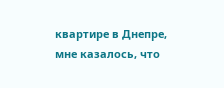квартире в Днепре, мне казалось, что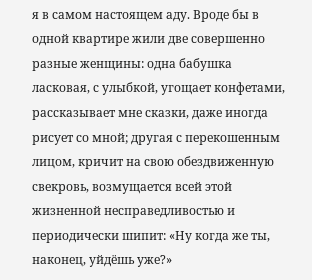я в самом настоящем аду. Вроде бы в одной квартире жили две совершенно разные женщины: одна бабушка ласковая, с улыбкой, угощает конфетами, рассказывает мне сказки, даже иногда рисует со мной; другая с перекошенным лицом, кричит на свою обездвиженную свекровь, возмущается всей этой жизненной несправедливостью и периодически шипит: «Ну когда же ты, наконец, уйдёшь уже?»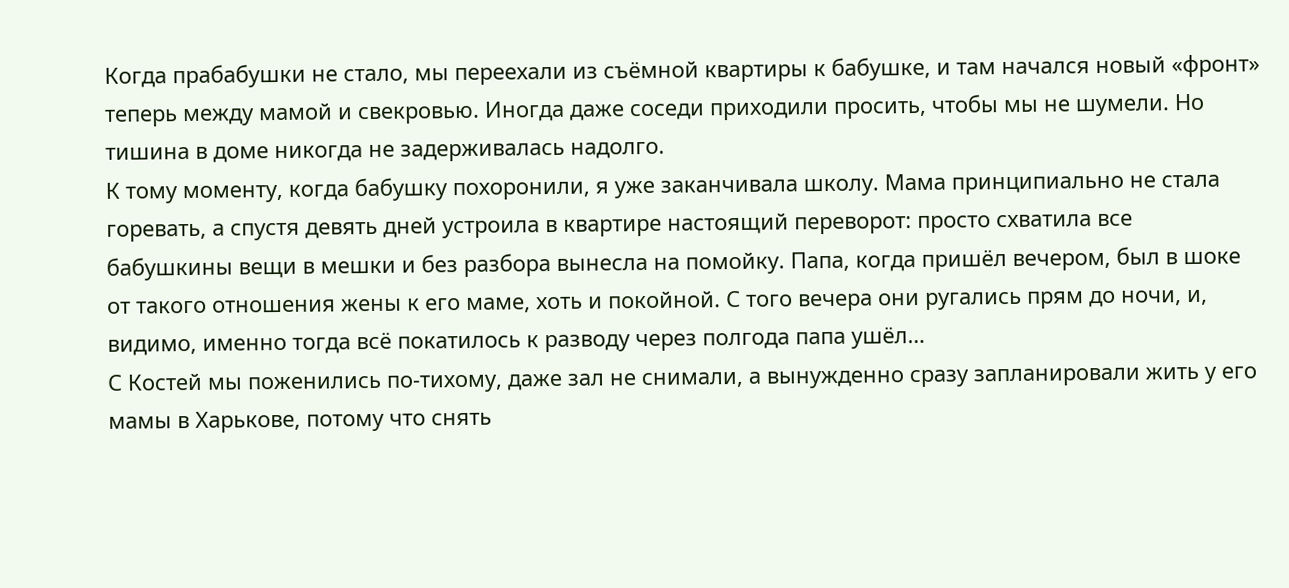Когда прабабушки не стало, мы переехали из съёмной квартиры к бабушке, и там начался новый «фронт» теперь между мамой и свекровью. Иногда даже соседи приходили просить, чтобы мы не шумели. Но тишина в доме никогда не задерживалась надолго.
К тому моменту, когда бабушку похоронили, я уже заканчивала школу. Мама принципиально не стала горевать, а спустя девять дней устроила в квартире настоящий переворот: просто схватила все бабушкины вещи в мешки и без разбора вынесла на помойку. Папа, когда пришёл вечером, был в шоке от такого отношения жены к его маме, хоть и покойной. С того вечера они ругались прям до ночи, и, видимо, именно тогда всё покатилось к разводу через полгода папа ушёл…
С Костей мы поженились по-тихому, даже зал не снимали, а вынужденно сразу запланировали жить у его мамы в Харькове, потому что снять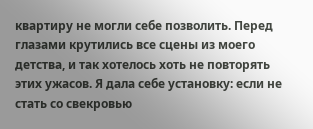квартиру не могли себе позволить. Перед глазами крутились все сцены из моего детства, и так хотелось хоть не повторять этих ужасов. Я дала себе установку: если не стать со свекровью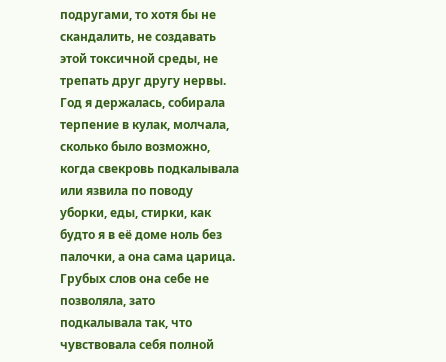подругами, то хотя бы не скандалить, не создавать этой токсичной среды, не трепать друг другу нервы.
Год я держалась, собирала терпение в кулак, молчала, сколько было возможно, когда свекровь подкалывала или язвила по поводу уборки, еды, стирки, как будто я в её доме ноль без палочки, а она сама царица. Грубых слов она себе не позволяла, зато подкалывала так, что чувствовала себя полной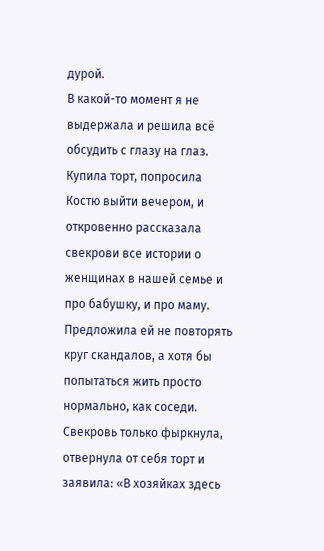дурой.
В какой-то момент я не выдержала и решила всё обсудить с глазу на глаз. Купила торт, попросила Костю выйти вечером, и откровенно рассказала свекрови все истории о женщинах в нашей семье и про бабушку, и про маму. Предложила ей не повторять круг скандалов, а хотя бы попытаться жить просто нормально, как соседи.
Свекровь только фыркнула, отвернула от себя торт и заявила: «В хозяйках здесь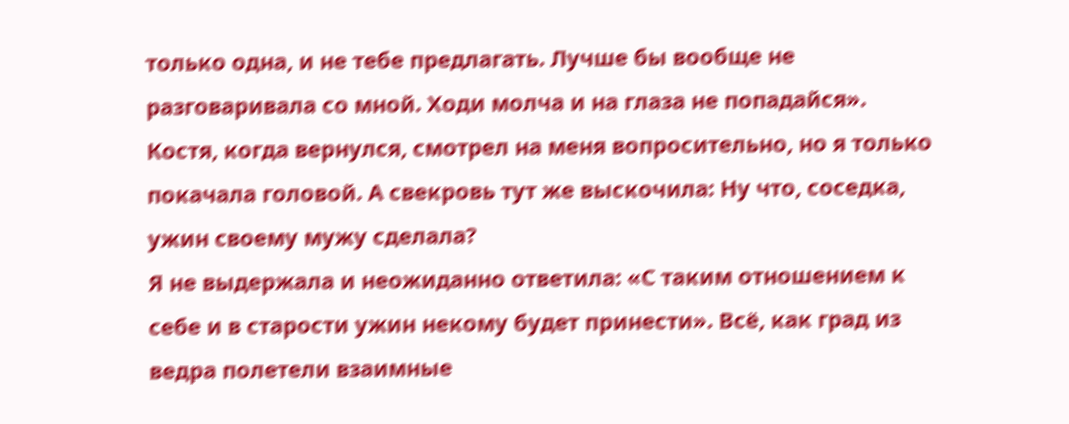только одна, и не тебе предлагать. Лучше бы вообще не разговаривала со мной. Ходи молча и на глаза не попадайся».
Костя, когда вернулся, смотрел на меня вопросительно, но я только покачала головой. А свекровь тут же выскочила: Ну что, соседка, ужин своему мужу сделала?
Я не выдержала и неожиданно ответила: «С таким отношением к себе и в старости ужин некому будет принести». Всё, как град из ведра полетели взаимные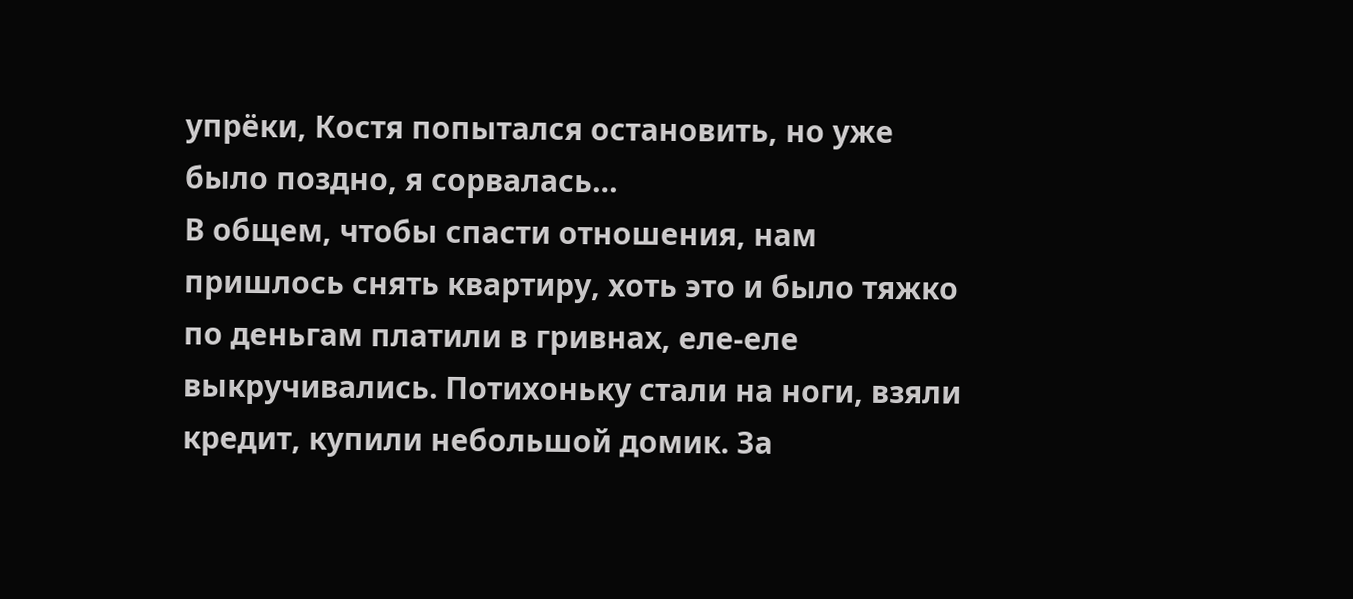упрёки, Костя попытался остановить, но уже было поздно, я сорвалась…
В общем, чтобы спасти отношения, нам пришлось снять квартиру, хоть это и было тяжко по деньгам платили в гривнах, еле-еле выкручивались. Потихоньку стали на ноги, взяли кредит, купили небольшой домик. За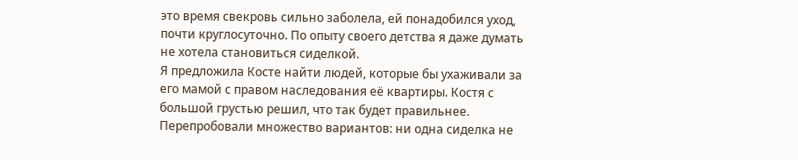это время свекровь сильно заболела, ей понадобился уход, почти круглосуточно. По опыту своего детства я даже думать не хотела становиться сиделкой.
Я предложила Косте найти людей, которые бы ухаживали за его мамой с правом наследования её квартиры. Костя с большой грустью решил, что так будет правильнее. Перепробовали множество вариантов: ни одна сиделка не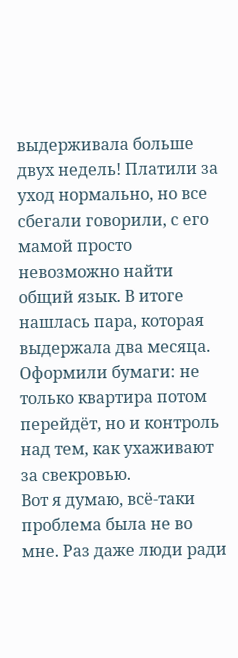выдерживала больше двух недель! Платили за уход нормально, но все сбегали говорили, с его мамой просто невозможно найти общий язык. В итоге нашлась пара, которая выдержала два месяца. Оформили бумаги: не только квартира потом перейдёт, но и контроль над тем, как ухаживают за свекровью.
Вот я думаю, всё-таки проблема была не во мне. Раз даже люди ради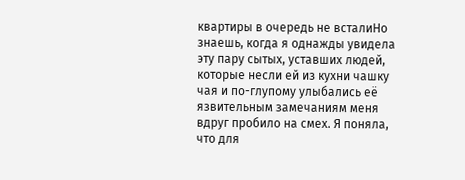квартиры в очередь не всталиНо знаешь, когда я однажды увидела эту пару сытых, уставших людей, которые несли ей из кухни чашку чая и по-глупому улыбались её язвительным замечаниям меня вдруг пробило на смех. Я поняла, что для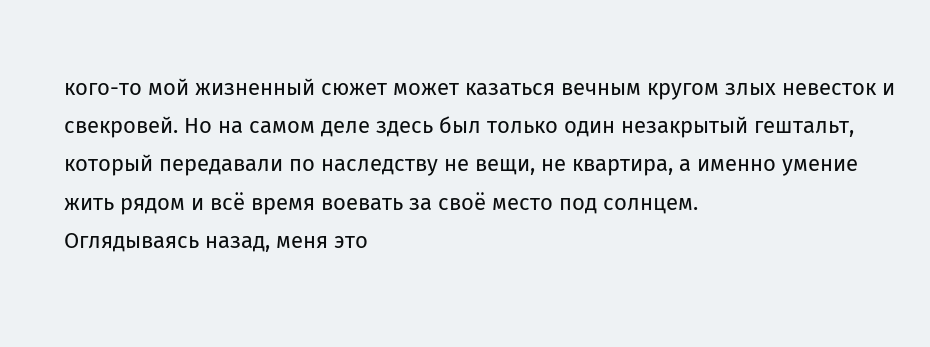кого-то мой жизненный сюжет может казаться вечным кругом злых невесток и свекровей. Но на самом деле здесь был только один незакрытый гештальт, который передавали по наследству не вещи, не квартира, а именно умение жить рядом и всё время воевать за своё место под солнцем.
Оглядываясь назад, меня это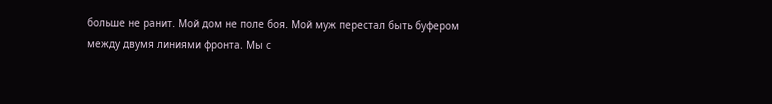больше не ранит. Мой дом не поле боя. Мой муж перестал быть буфером между двумя линиями фронта. Мы с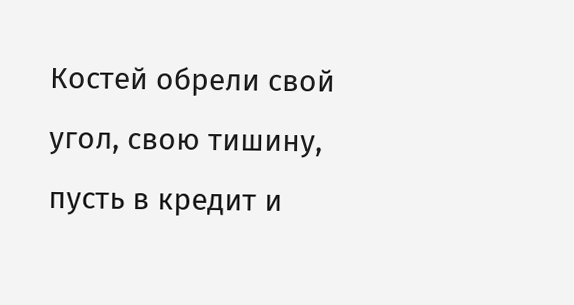Костей обрели свой угол, свою тишину, пусть в кредит и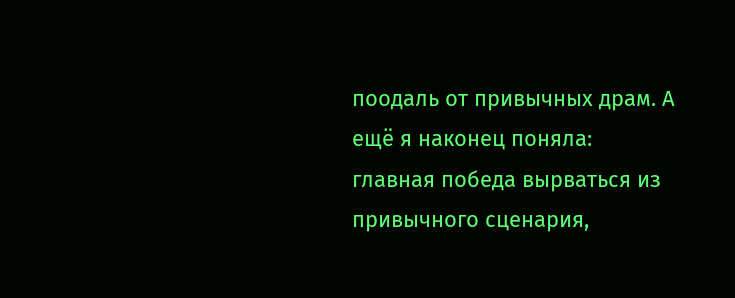поодаль от привычных драм. А ещё я наконец поняла: главная победа вырваться из привычного сценария,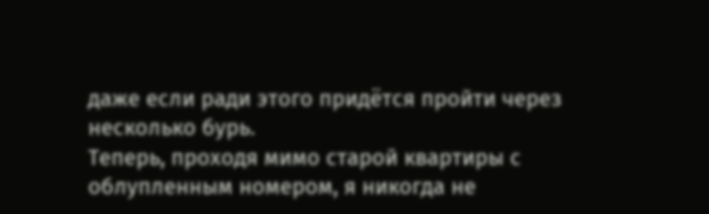даже если ради этого придётся пройти через несколько бурь.
Теперь, проходя мимо старой квартиры с облупленным номером, я никогда не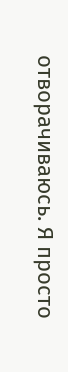отворачиваюсь. Я просто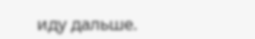иду дальше.